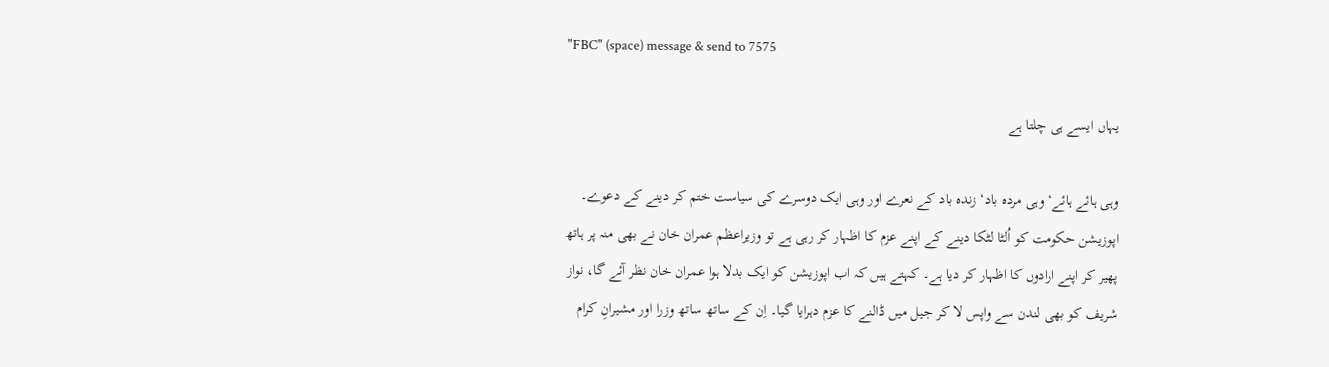"FBC" (space) message & send to 7575

یہاں ایسے ہی چلتا ہے

وہی ہائے ہائے‘ وہی مردہ باد‘ زندہ باد کے نعرے اور وہی ایک دوسرے کی سیاست ختم کر دینے کے دعوے۔ اپوزیشن حکومت کو اُلٹا لٹکا دینے کے اپنے عزم کا اظہار کر رہی ہے تو وزیراعظم عمران خان نے بھی منہ پر ہاتھ پھیر کر اپنے ارادوں کا اظہار کر دیا ہے۔ کہتے ہیں کہ اب اپوزیشن کو ایک بدلا ہوا عمران خان نظر آئے گا، نواز شریف کو بھی لندن سے واپس لا کر جیل میں ڈالنے کا عزم دہرایا گیا۔ اِن کے ساتھ ساتھ وزرا اور مشیرانِ کرام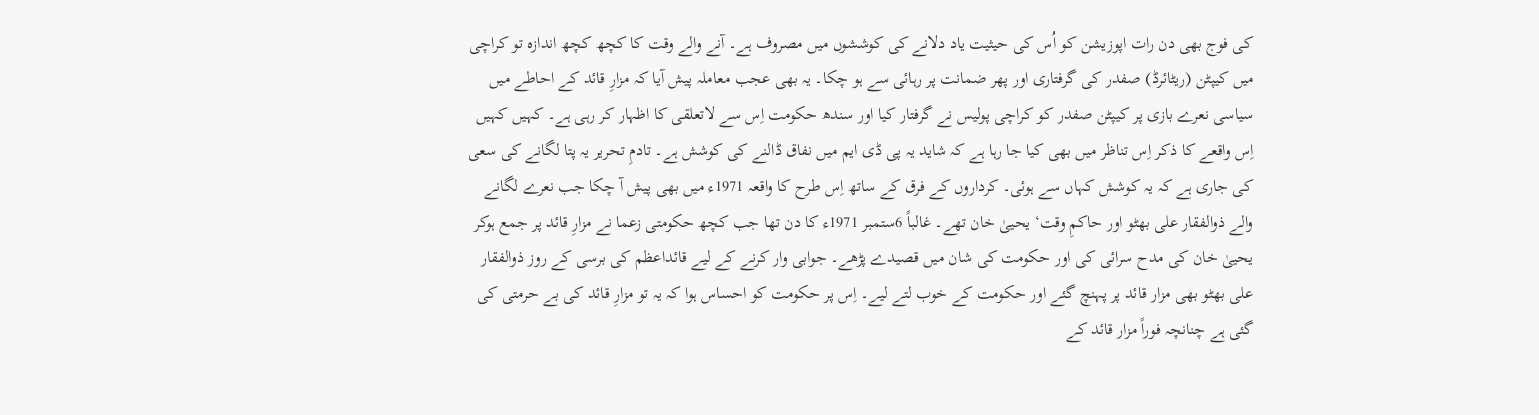کی فوج بھی دن رات اپوزیشن کو اُس کی حیثیت یاد دلانے کی کوششوں میں مصروف ہے۔ آنے والے وقت کا کچھ کچھ اندازہ تو کراچی میں کیپٹن (ریٹائرڈ) صفدر کی گرفتاری اور پھر ضمانت پر رہائی سے ہو چکا۔ یہ بھی عجب معاملہ پیش آیا کہ مزارِ قائد کے احاطے میں سیاسی نعرے بازی پر کیپٹن صفدر کو کراچی پولیس نے گرفتار کیا اور سندھ حکومت اِس سے لاتعلقی کا اظہار کر رہی ہے۔ کہیں کہیں اِس واقعے کا ذکر اِس تناظر میں بھی کیا جا رہا ہے کہ شاید یہ پی ڈی ایم میں نفاق ڈالنے کی کوشش ہے۔ تادمِ تحریر یہ پتا لگانے کی سعی کی جاری ہے کہ یہ کوشش کہاں سے ہوئی۔ کرداروں کے فرق کے ساتھ اِس طرح کا واقعہ 1971ء میں بھی پیش آ چکا جب نعرے لگانے والے ذوالفقار علی بھٹو اور حاکمِ وقت‘ یحییٰ خان تھے۔ غالباً 6ستمبر 1971ء کا دن تھا جب کچھ حکومتی زعما نے مزارِ قائد پر جمع ہوکر یحییٰ خان کی مدح سرائی کی اور حکومت کی شان میں قصیدے پڑھے۔ جوابی وار کرنے کے لیے قائداعظم کی برسی کے روز ذوالفقار علی بھٹو بھی مزار قائد پر پہنچ گئے اور حکومت کے خوب لتے لیے۔ اِس پر حکومت کو احساس ہوا کہ یہ تو مزارِ قائد کی بے حرمتی کی گئی ہے چنانچہ فوراً مزار قائد کے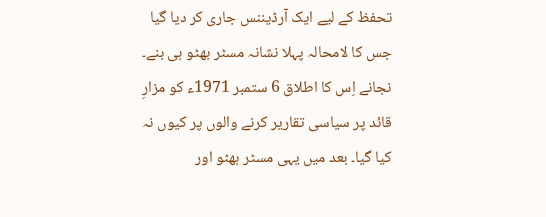تحفظ کے لیے ایک آرڈیننس جاری کر دیا گیا جس کا لامحالہ پہلا نشانہ مسٹر بھٹو ہی بنے۔ نجانے اِس کا اطلاق 6 ستمبر 1971ء کو مزارِ قائد پر سیاسی تقاریر کرنے والوں پر کیوں نہ کیا گیا۔ بعد میں یہی مسٹر بھٹو اور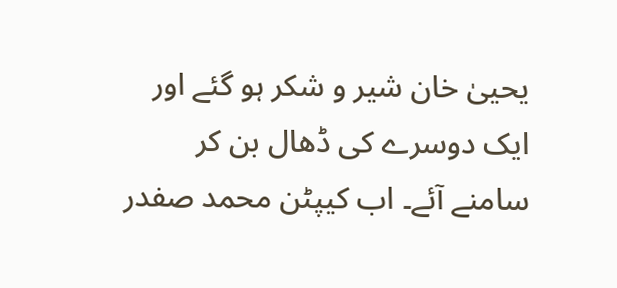یحییٰ خان شیر و شکر ہو گئے اور ایک دوسرے کی ڈھال بن کر سامنے آئے۔ اب کیپٹن محمد صفدر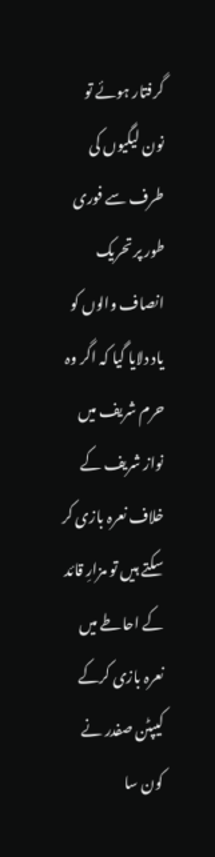گرفتار ہوئے تو نون لیگیوں کی طرف سے فوری طور پر تحریک انصاف والوں کو یاد دلایا گیا کہ اگر وہ حرم شریف میں نواز شریف کے خلاف نعرہ بازی کر سکتے ہیں تو مزارِ قائد کے احاطے میں نعرہ بازی کرکے کیپٹن صفدر نے کون سا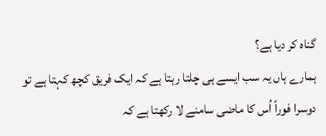گناہ کر دیا ہے؟
ہمارے ہاں یہ سب ایسے ہی چلتا رہتا ہے کہ ایک فریق کچھ کہتا ہے تو دوسرا فوراً اُس کا ماضی سامنے لا رکھتا ہے کہ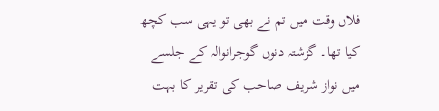فلاں وقت میں تم نے بھی تو یہی سب کچھ کیا تھا۔ گزشتہ دنوں گوجرانوالہ کے جلسے میں نواز شریف صاحب کی تقریر کا بہت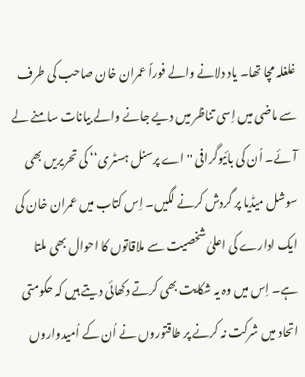غلغلہ مچا تھا۔ یاد دلانے والے فوراً عمران خان صاحب کی طرف سے ماضی میں اِسی تناظر میں دیے جانے والے بیانات سامنے لے آئے۔ اُن کی بائیوگرافی ''اے پرسنل ہسٹری‘‘ کی تحریریں بھی سوشل میڈیا پر گردش کرنے لگیں۔ اِس کتاب میں عمران خان کی ایک ادارے کی اعلیٰ شخصیت سے ملاقاتوں کا احوال بھی ملتا ہے۔ اِس میں وہ یہ شکایت بھی کرتے دکھائی دیتے ہیں کہ حکومتی اتحاد میں شرکت نہ کرنے پر طاقتوروں نے اُن کے اُمیدواروں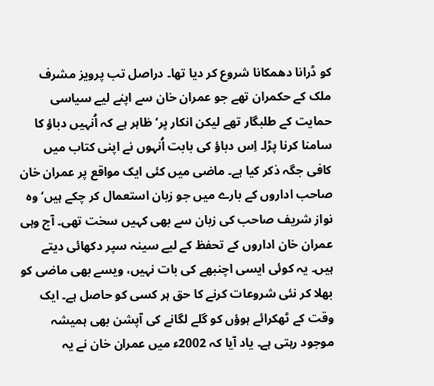کو ڈرانا دھمکانا شروع کر دیا تھا۔ دراصل تب پرویز مشرف ملک کے حکمران تھے جو عمران خان سے اپنے لیے سیاسی حمایت کے طلبگار تھے لیکن انکار پر‘ ظاہر ہے کہ اُنہیں دباؤ کا سامنا کرنا پڑا۔ اِس دباؤ کی بابت اُنہوں نے اپنی کتاب میں کافی جگہ ذکر کیا ہے۔ ماضی میں کئی ایک مواقع پر عمران خان صاحب اداروں کے بارے میں جو زبان استعمال کر چکے ہیں‘ وہ نواز شریف صاحب کی زبان سے بھی کہیں سخت تھی۔ آج وہی عمران خان اداروں کے تحفظ کے لیے سینہ سپر دکھائی دیتے ہیں۔ یہ کوئی ایسی اچنبھے کی بات نہیں، ویسے بھی ماضی کو بھلا کر نئی شروعات کرنے کا حق ہر کسی کو حاصل ہے۔ ایک وقت کے ٹھکرائے ہوؤں کو گلے لگانے کی آپشن بھی ہمیشہ موجود رہتی ہے۔ یاد آیا کہ 2002ء میں عمران خان نے یہ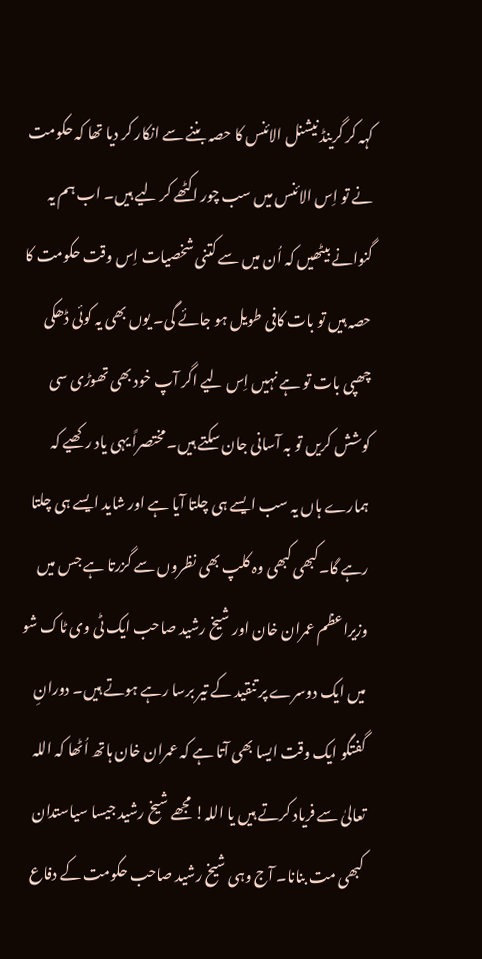کہہ کر گرینڈ نیشنل الائنس کا حصہ بننے سے انکار کر دیا تھا کہ حکومت نے تو اِس الائنس میں سب چور اکٹھے کر لیے ہیں۔ اب ہم یہ گنوانے بیٹھیں کہ اُن میں سے کتنی شخصیات اِس وقت حکومت کا حصہ ہیں تو بات کافی طویل ہو جائے گی۔ یوں بھی یہ کوئی ڈھکی چھپی بات تو ہے نہیں اِس لیے اگر آپ خود بھی تھوڑی سی کوشش کریں تو بہ آسانی جان سکتے ہیں۔ مختصراً یہی یاد رکھیے کہ ہمارے ہاں یہ سب ایسے ہی چلتا آیا ہے اور شاید ایسے ہی چلتا رہے گا۔کبھی کبھی وہ کلپ بھی نظروں سے گزرتا ہے جس میں وزیراعظم عمران خان اور شیخ رشید صاحب ایک ٹی وی ٹاک شو میں ایک دوسرے پر تنقید کے تیر برسا رہے ہوتے ہیں۔ دورانِ گفتگو ایک وقت ایسا بھی آتا ہے کہ عمران خان ہاتھ اُٹھا کہ اللہ تعالیٰ سے فریاد کرتے ہیں یا اللہ! مجھے شیخ رشید جیسا سیاستدان کبھی مت بنانا۔ آج وہی شیخ رشید صاحب حکومت کے دفاع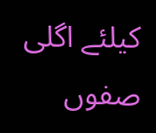کیلئے اگلی صفوں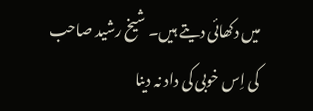میں دکھائی دیتے ہیں۔ شیخ رشید صاحب کی اِس خوبی کی داد نہ دینا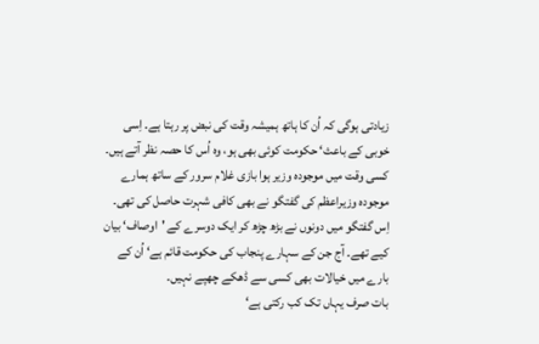زیادتی ہوگی کہ اُن کا ہاتھ ہمیشہ وقت کی نبض پر رہتا ہے۔ اِسی خوبی کے باعث‘ حکومت کوئی بھی ہو، وہ اُس کا حصہ نظر آتے ہیں۔ کسی وقت میں موجودہ وزیر ہوا بازی غلام سرور کے ساتھ ہمارے موجودہ وزیراعظم کی گفتگو نے بھی کافی شہرت حاصل کی تھی۔ اِس گفتگو میں دونوں نے بڑھ چڑھ کر ایک دوسرے کے 'اوصاف‘ بیان کیے تھے۔ آج جن کے سہارے پنجاب کی حکومت قائم ہے‘ اُن کے بارے میں خیالات بھی کسی سے ڈھکے چھپے نہیں۔
بات صرف یہاں تک کب رکتی ہے‘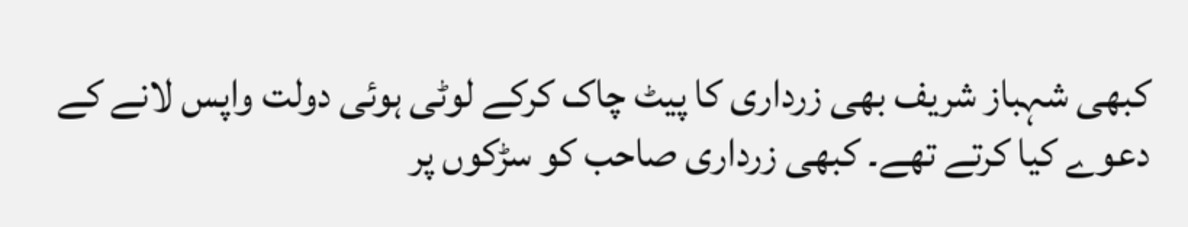کبھی شہباز شریف بھی زرداری کا پیٹ چاک کرکے لوٹی ہوئی دولت واپس لانے کے دعوے کیا کرتے تھے۔ کبھی زرداری صاحب کو سڑکوں پر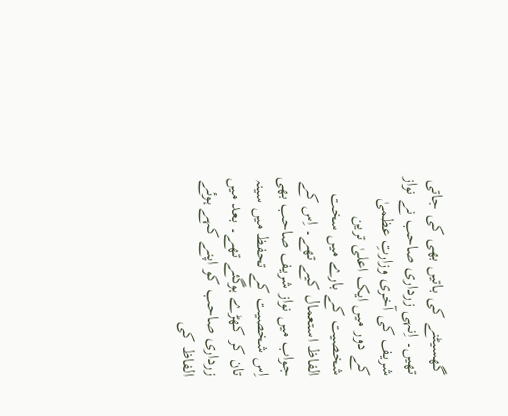گھسیٹنے کی باتیں بھی کی جاتی تھیں۔ اِنہی زرداری صاحب نے نواز شریف کی آخری وزارتِ عظمیٰ کے دور میں ایک اعلیٰ ترین شخصیت کے بارے میں سخت الفاظ استعمال کیے تھے۔ اِس کے جواب میں نواز شریف صاحب بھی اِس شخصیت کے تحفظ میں سینہ تان کر کھڑے ہوگئے تھے۔ بعد میں زرداری صاحب کو اپنے کہے ہوئے الفاظ کی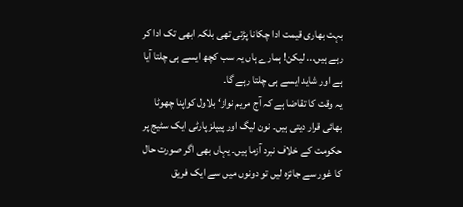بہت بھاری قیمت ادا چکانا پڑتی تھی بلکہ ابھی تک ادا کر رہے ہیں... لیکن! ہمارے ہاں یہ سب کچھ ایسے ہی چلتا آیا ہے اور شاید ایسے ہی چلتا رہے گا۔
یہ وقت کا تقاضا ہے کہ آج مریم نواز‘ بلاول کواپنا چھوٹا بھائی قرار دیتی ہیں۔ نون لیگ اور پیپلز پارٹی ایک سٹیج پر حکومت کے خلاف نبرد آزما ہیں۔ یہاں بھی اگر صورت حال کا غور سے جائزہ لیں تو دونوں میں سے ایک فریق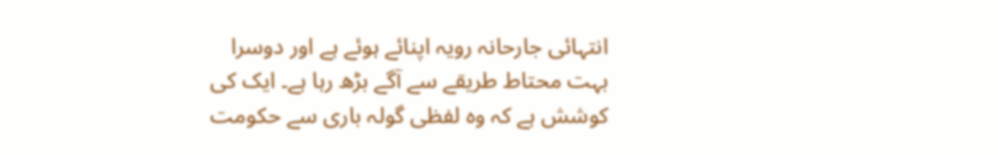انتہائی جارحانہ رویہ اپنائے ہوئے ہے اور دوسرا بہت محتاط طریقے سے آگے بڑھ رہا ہے۔ ایک کی کوشش ہے کہ وہ لفظی گولہ باری سے حکومت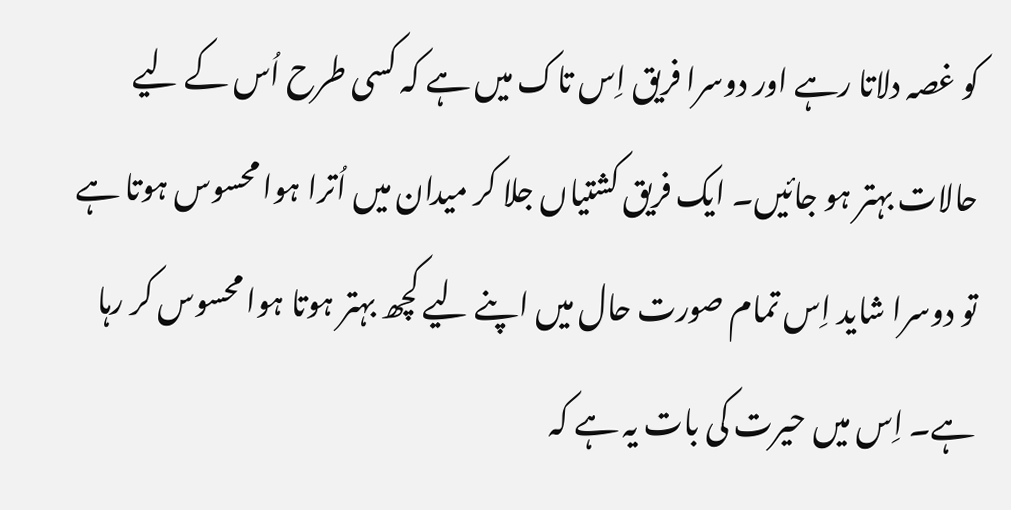کو غصہ دلاتا رہے اور دوسرا فریق اِس تاک میں ہے کہ کسی طرح اُس کے لیے حالات بہتر ہو جائیں۔ ایک فریق کشتیاں جلا کر میدان میں اُترا ہوا محسوس ہوتا ہے تو دوسرا شاید اِس تمام صورت حال میں اپنے لیے کچھ بہتر ہوتا ہوا محسوس کر رہا ہے۔ اِس میں حیرت کی بات یہ ہے کہ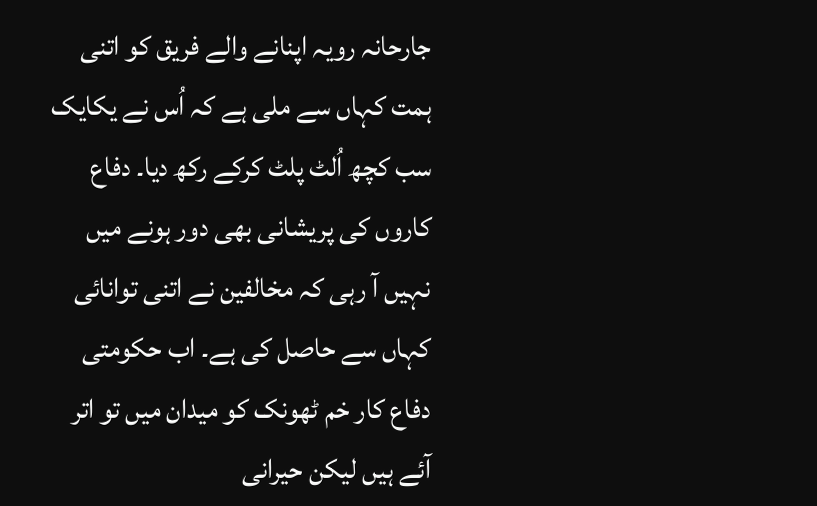جارحانہ رویہ اپنانے والے فریق کو اتنی ہمت کہاں سے ملی ہے کہ اُس نے یکایک سب کچھ اُلٹ پلٹ کرکے رکھ دیا۔ دفاع کاروں کی پریشانی بھی دور ہونے میں نہیں آ رہی کہ مخالفین نے اتنی توانائی کہاں سے حاصل کی ہے۔ اب حکومتی دفاع کار خم ٹھونک کو میدان میں تو اتر آئے ہیں لیکن حیرانی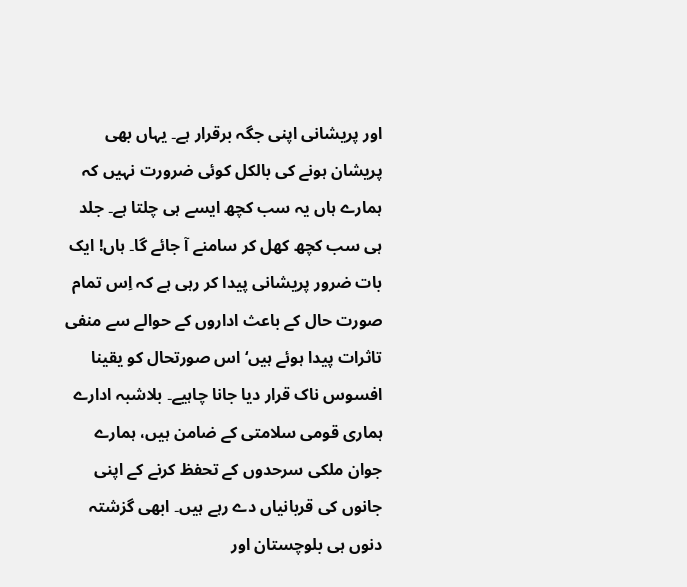اور پریشانی اپنی جگہ برقرار ہے۔ یہاں بھی پریشان ہونے کی بالکل کوئی ضرورت نہیں کہ ہمارے ہاں یہ سب کچھ ایسے ہی چلتا ہے۔ جلد ہی سب کچھ کھل کر سامنے آ جائے گا۔ ہاں! ایک بات ضرور پریشانی پیدا کر رہی ہے کہ اِس تمام صورت حال کے باعث اداروں کے حوالے سے منفی تاثرات پیدا ہوئے ہیں‘ اس صورتحال کو یقینا افسوس ناک قرار دیا جانا چاہیے۔ بلاشبہ ادارے ہماری قومی سلامتی کے ضامن ہیں، ہمارے جوان ملکی سرحدوں کے تحفظ کرنے کے اپنی جانوں کی قربانیاں دے رہے ہیں۔ ابھی گزشتہ دنوں ہی بلوچستان اور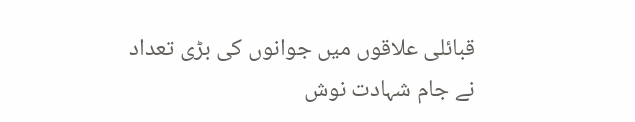قبائلی علاقوں میں جوانوں کی بڑی تعداد نے جام شہادت نوش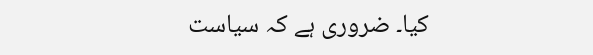کیا۔ ضروری ہے کہ سیاست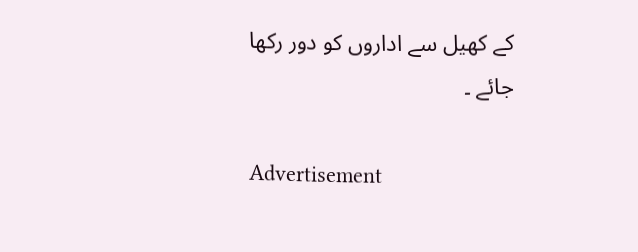کے کھیل سے اداروں کو دور رکھا جائے ۔

Advertisement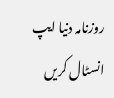روزنامہ دنیا ایپ انسٹال کریں